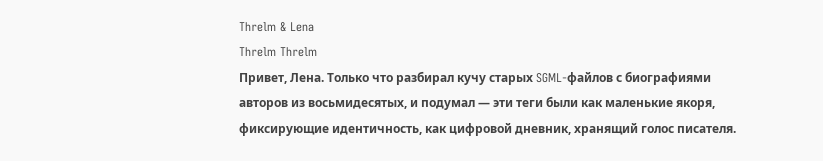Threlm & Lena
Threlm Threlm
Привет, Лена. Только что разбирал кучу старых SGML-файлов с биографиями авторов из восьмидесятых, и подумал — эти теги были как маленькие якоря, фиксирующие идентичность, как цифровой дневник, хранящий голос писателя.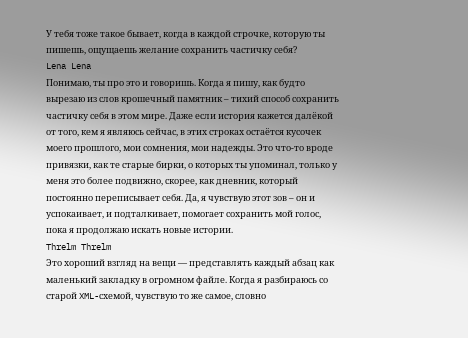У тебя тоже такое бывает, когда в каждой строчке, которую ты пишешь, ощущаешь желание сохранить частичку себя?
Lena Lena
Понимаю, ты про это и говоришь. Когда я пишу, как будто вырезаю из слов крошечный памятник – тихий способ сохранить частичку себя в этом мире. Даже если история кажется далёкой от того, кем я являюсь сейчас, в этих строках остаётся кусочек моего прошлого, мои сомнения, мои надежды. Это что-то вроде привязки, как те старые бирки, о которых ты упоминал, только у меня это более подвижно, скорее, как дневник, который постоянно переписывает себя. Да, я чувствую этот зов – он и успокаивает, и подталкивает, помогает сохранить мой голос, пока я продолжаю искать новые истории.
Threlm Threlm
Это хороший взгляд на вещи — представлять каждый абзац как маленький закладку в огромном файле. Когда я разбираюсь со старой XML-схемой, чувствую то же самое, словно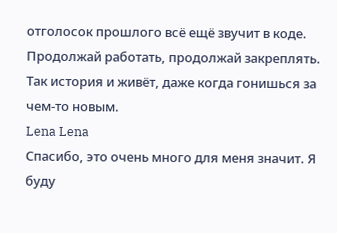отголосок прошлого всё ещё звучит в коде. Продолжай работать, продолжай закреплять. Так история и живёт, даже когда гонишься за чем-то новым.
Lena Lena
Спасибо, это очень много для меня значит. Я буду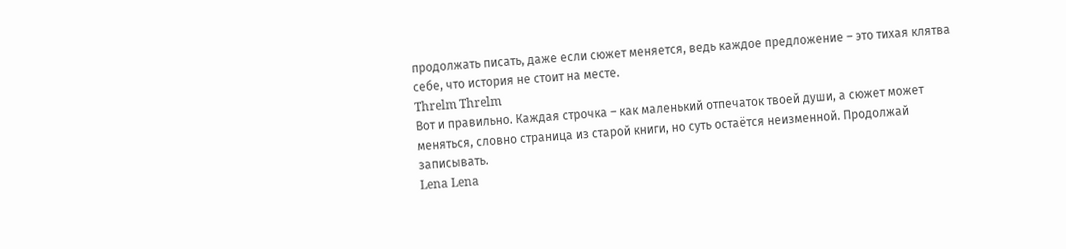продолжать писать, даже если сюжет меняется, ведь каждое предложение – это тихая клятва себе, что история не стоит на месте.
Threlm Threlm
Вот и правильно. Каждая строчка – как маленький отпечаток твоей души, а сюжет может меняться, словно страница из старой книги, но суть остаётся неизменной. Продолжай записывать.
Lena Lena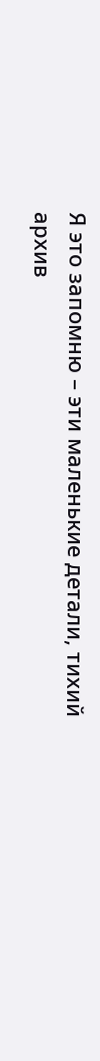Я это запомню – эти маленькие детали, тихий архив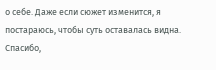о себе. Даже если сюжет изменится, я постараюсь, чтобы суть оставалась видна. Спасибо,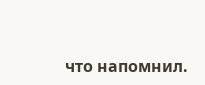что напомнил.